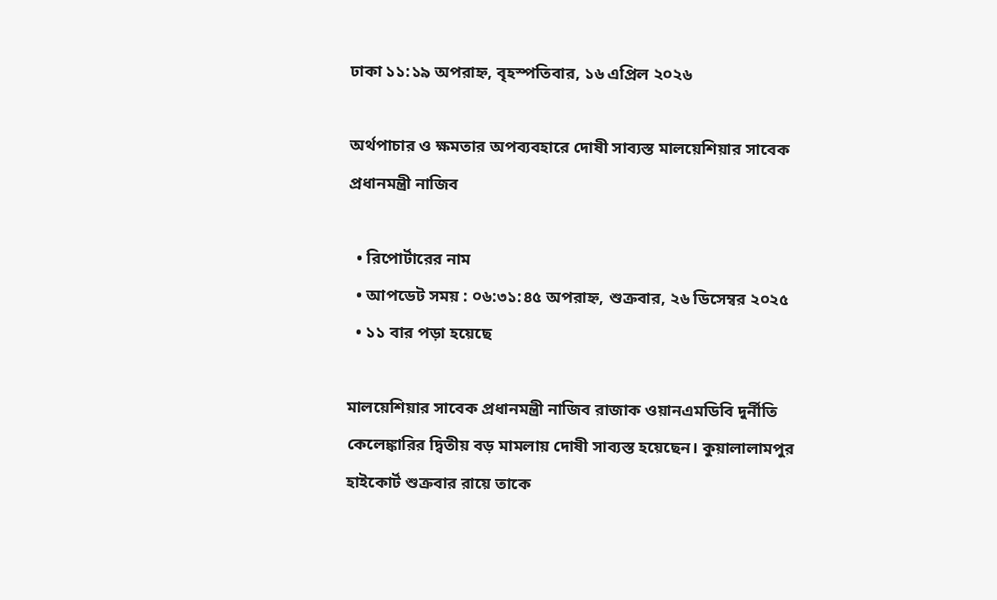ঢাকা ১১:১৯ অপরাহ্ন, বৃহস্পতিবার, ১৬ এপ্রিল ২০২৬

অর্থপাচার ও ক্ষমতার অপব্যবহারে দোষী সাব্যস্ত মালয়েশিয়ার সাবেক প্রধানমন্ত্রী নাজিব

  • রিপোর্টারের নাম
  • আপডেট সময় : ০৬:৩১:৪৫ অপরাহ্ন, শুক্রবার, ২৬ ডিসেম্বর ২০২৫
  • ১১ বার পড়া হয়েছে

মালয়েশিয়ার সাবেক প্রধানমন্ত্রী নাজিব রাজাক ওয়ানএমডিবি দুর্নীতি কেলেঙ্কারির দ্বিতীয় বড় মামলায় দোষী সাব্যস্ত হয়েছেন। কুয়ালালামপুর হাইকোর্ট শুক্রবার রায়ে তাকে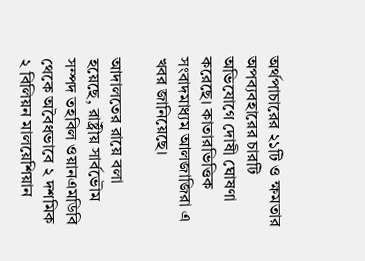অর্থপাচারের ২১টি ও ক্ষমতার অপব্যবহারের চারটি অভিযোগে দোষী ঘোষণা করেছে। কাতারভিত্তিক সংবাদমাধ্যম আলজাজিরা এ খবর জানিয়েছে।

আদালতের রায়ে বলা হয়েছে, রাষ্ট্রীয় সার্বভৌম সম্পদ তহবিল ওয়ানএমডিবি থেকে অবৈধভাবে ২ দশমিক ২ বিলিয়ন মালয়েশিয়ান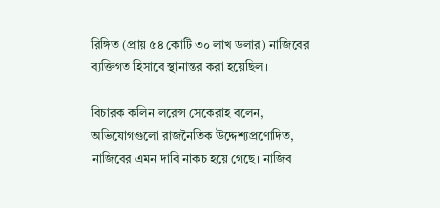রিঙ্গিত (প্রায় ৫৪ কোটি ৩০ লাখ ডলার) নাজিবের ব্যক্তিগত হিসাবে স্থানান্তর করা হয়েছিল।

বিচারক কলিন লরেন্স সেকেরাহ বলেন, অভিযোগগুলো রাজনৈতিক উদ্দেশ্যপ্রণোদিত, নাজিবের এমন দাবি নাকচ হয়ে গেছে। নাজিব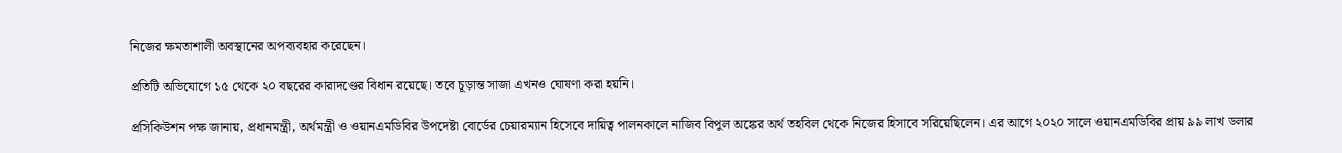নিজের ক্ষমতাশালী অবস্থানের অপব্যবহার করেছেন।

প্রতিটি অভিযোগে ১৫ থেকে ২০ বছরের কারাদণ্ডের বিধান রয়েছে। তবে চূড়ান্ত সাজা এখনও ঘোষণা করা হয়নি।

প্রসিকিউশন পক্ষ জানায়, প্রধানমন্ত্রী, অর্থমন্ত্রী ও ওয়ানএমডিবির উপদেষ্টা বোর্ডের চেয়ারম্যান হিসেবে দায়িত্ব পালনকালে নাজিব বিপুল অঙ্কের অর্থ তহবিল থেকে নিজের হিসাবে সরিয়েছিলেন। এর আগে ২০২০ সালে ওয়ানএমডিবির প্রায় ৯৯ লাখ ডলার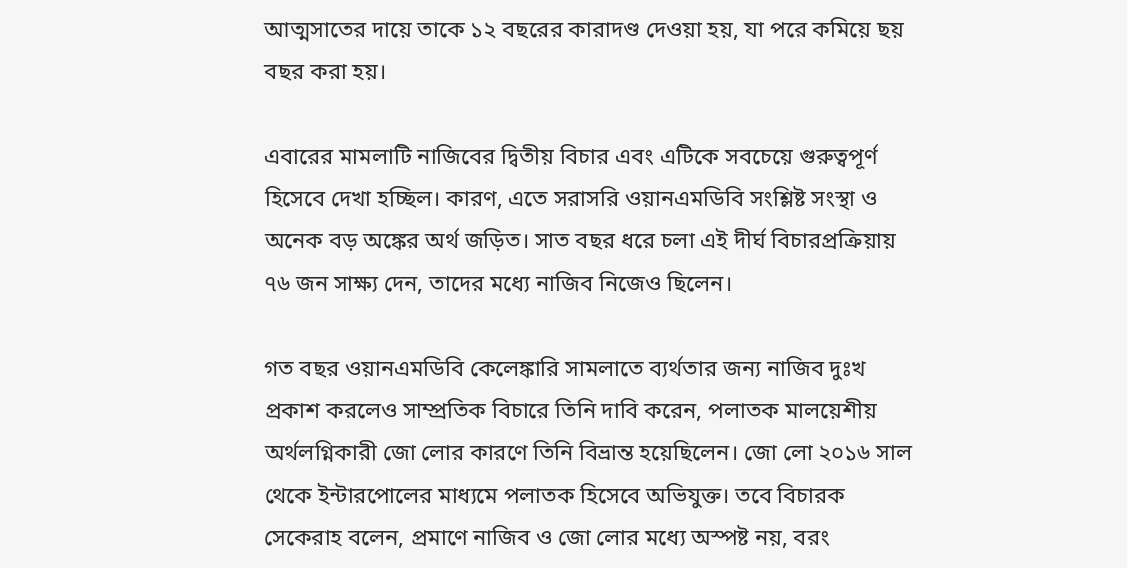আত্মসাতের দায়ে তাকে ১২ বছরের কারাদণ্ড দেওয়া হয়, যা পরে কমিয়ে ছয় বছর করা হয়।

এবারের মামলাটি নাজিবের দ্বিতীয় বিচার এবং এটিকে সবচেয়ে গুরুত্বপূর্ণ হিসেবে দেখা হচ্ছিল। কারণ, এতে সরাসরি ওয়ানএমডিবি সংশ্লিষ্ট সংস্থা ও অনেক বড় অঙ্কের অর্থ জড়িত। সাত বছর ধরে চলা এই দীর্ঘ বিচারপ্রক্রিয়ায় ৭৬ জন সাক্ষ্য দেন, তাদের মধ্যে নাজিব নিজেও ছিলেন।

গত বছর ওয়ানএমডিবি কেলেঙ্কারি সামলাতে ব্যর্থতার জন্য নাজিব দুঃখ প্রকাশ করলেও সাম্প্রতিক বিচারে তিনি দাবি করেন, পলাতক মালয়েশীয় অর্থলগ্নিকারী জো লোর কারণে তিনি বিভ্রান্ত হয়েছিলেন। জো লো ২০১৬ সাল থেকে ইন্টারপোলের মাধ্যমে পলাতক হিসেবে অভিযুক্ত। তবে বিচারক সেকেরাহ বলেন, প্রমাণে নাজিব ও জো লোর মধ্যে অস্পষ্ট নয়, বরং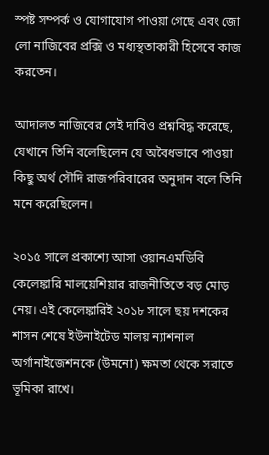স্পষ্ট সম্পর্ক ও যোগাযোগ পাওয়া গেছে এবং জো লো নাজিবের প্রক্সি ও মধ্যস্থতাকারী হিসেবে কাজ করতেন।

আদালত নাজিবের সেই দাবিও প্রশ্নবিদ্ধ করেছে, যেখানে তিনি বলেছিলেন যে অবৈধভাবে পাওয়া কিছু অর্থ সৌদি রাজপরিবারের অনুদান বলে তিনি মনে করেছিলেন।

২০১৫ সালে প্রকাশ্যে আসা ওয়ানএমডিবি কেলেঙ্কারি মালয়েশিয়ার রাজনীতিতে বড় মোড় নেয়। এই কেলেঙ্কারিই ২০১৮ সালে ছয় দশকের শাসন শেষে ইউনাইটেড মালয় ন্যাশনাল অর্গানাইজেশনকে (উমনো) ক্ষমতা থেকে সরাতে ভূমিকা রাখে।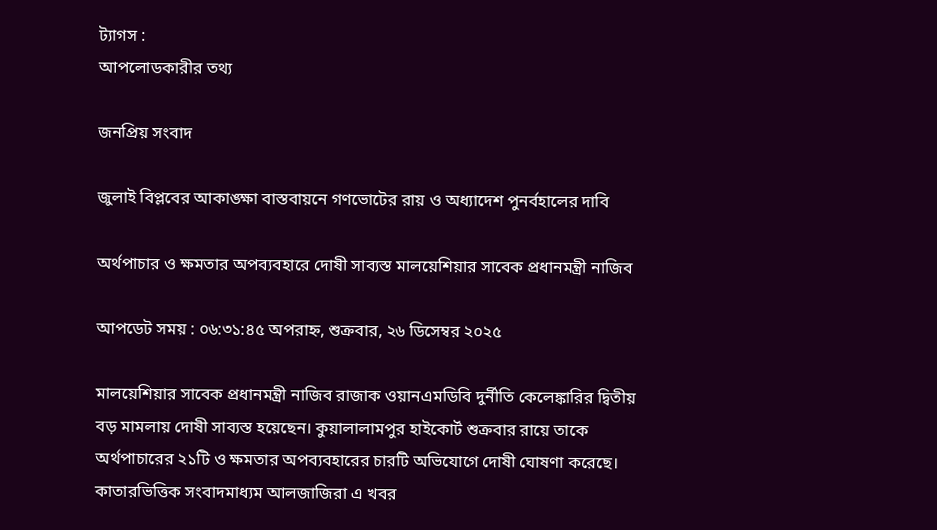ট্যাগস :
আপলোডকারীর তথ্য

জনপ্রিয় সংবাদ

জুলাই বিপ্লবের আকাঙ্ক্ষা বাস্তবায়নে গণভোটের রায় ও অধ্যাদেশ পুনর্বহালের দাবি

অর্থপাচার ও ক্ষমতার অপব্যবহারে দোষী সাব্যস্ত মালয়েশিয়ার সাবেক প্রধানমন্ত্রী নাজিব

আপডেট সময় : ০৬:৩১:৪৫ অপরাহ্ন, শুক্রবার, ২৬ ডিসেম্বর ২০২৫

মালয়েশিয়ার সাবেক প্রধানমন্ত্রী নাজিব রাজাক ওয়ানএমডিবি দুর্নীতি কেলেঙ্কারির দ্বিতীয় বড় মামলায় দোষী সাব্যস্ত হয়েছেন। কুয়ালালামপুর হাইকোর্ট শুক্রবার রায়ে তাকে অর্থপাচারের ২১টি ও ক্ষমতার অপব্যবহারের চারটি অভিযোগে দোষী ঘোষণা করেছে। কাতারভিত্তিক সংবাদমাধ্যম আলজাজিরা এ খবর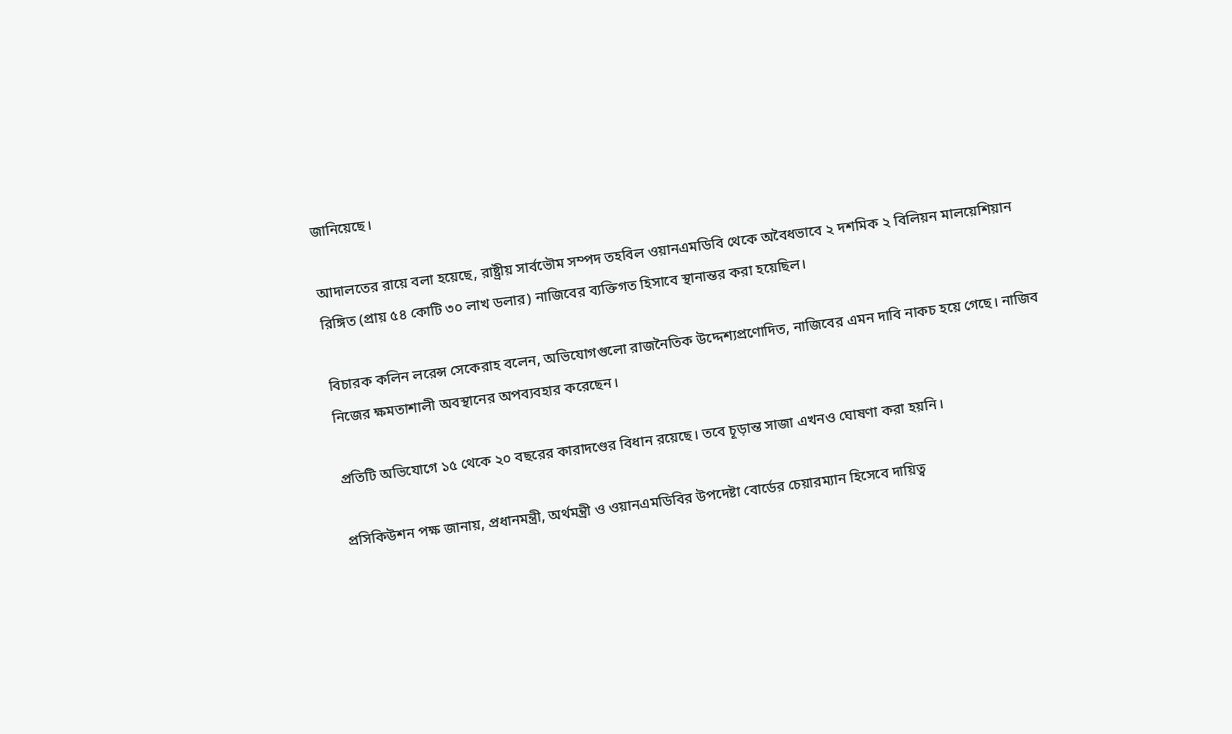জানিয়েছে।

আদালতের রায়ে বলা হয়েছে, রাষ্ট্রীয় সার্বভৌম সম্পদ তহবিল ওয়ানএমডিবি থেকে অবৈধভাবে ২ দশমিক ২ বিলিয়ন মালয়েশিয়ান রিঙ্গিত (প্রায় ৫৪ কোটি ৩০ লাখ ডলার) নাজিবের ব্যক্তিগত হিসাবে স্থানান্তর করা হয়েছিল।

বিচারক কলিন লরেন্স সেকেরাহ বলেন, অভিযোগগুলো রাজনৈতিক উদ্দেশ্যপ্রণোদিত, নাজিবের এমন দাবি নাকচ হয়ে গেছে। নাজিব নিজের ক্ষমতাশালী অবস্থানের অপব্যবহার করেছেন।

প্রতিটি অভিযোগে ১৫ থেকে ২০ বছরের কারাদণ্ডের বিধান রয়েছে। তবে চূড়ান্ত সাজা এখনও ঘোষণা করা হয়নি।

প্রসিকিউশন পক্ষ জানায়, প্রধানমন্ত্রী, অর্থমন্ত্রী ও ওয়ানএমডিবির উপদেষ্টা বোর্ডের চেয়ারম্যান হিসেবে দায়িত্ব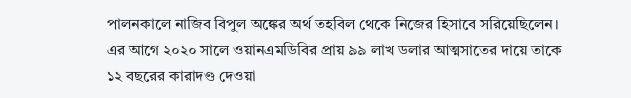পালনকালে নাজিব বিপুল অঙ্কের অর্থ তহবিল থেকে নিজের হিসাবে সরিয়েছিলেন। এর আগে ২০২০ সালে ওয়ানএমডিবির প্রায় ৯৯ লাখ ডলার আত্মসাতের দায়ে তাকে ১২ বছরের কারাদণ্ড দেওয়া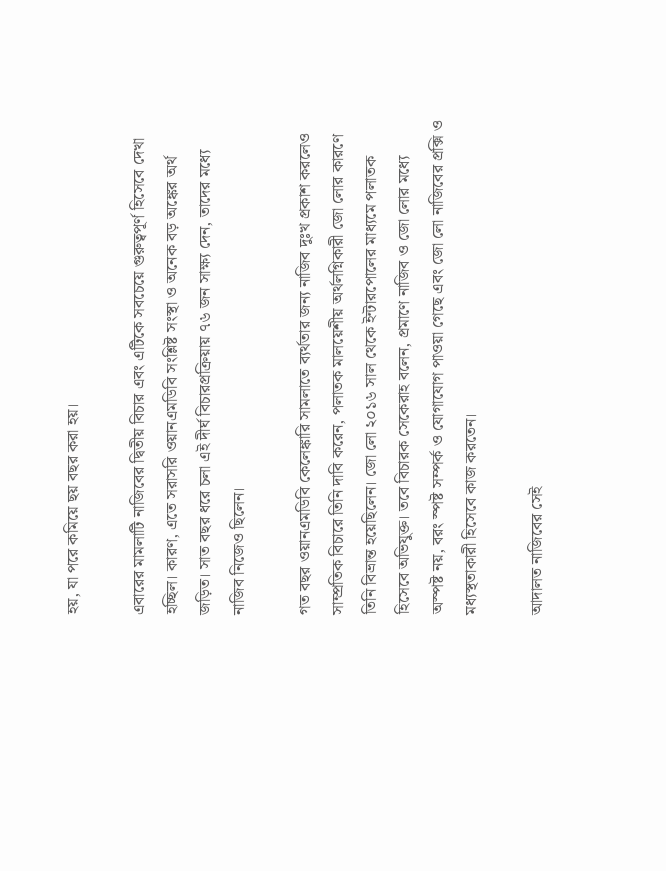হয়, যা পরে কমিয়ে ছয় বছর করা হয়।

এবারের মামলাটি নাজিবের দ্বিতীয় বিচার এবং এটিকে সবচেয়ে গুরুত্বপূর্ণ হিসেবে দেখা হচ্ছিল। কারণ, এতে সরাসরি ওয়ানএমডিবি সংশ্লিষ্ট সংস্থা ও অনেক বড় অঙ্কের অর্থ জড়িত। সাত বছর ধরে চলা এই দীর্ঘ বিচারপ্রক্রিয়ায় ৭৬ জন সাক্ষ্য দেন, তাদের মধ্যে নাজিব নিজেও ছিলেন।

গত বছর ওয়ানএমডিবি কেলেঙ্কারি সামলাতে ব্যর্থতার জন্য নাজিব দুঃখ প্রকাশ করলেও সাম্প্রতিক বিচারে তিনি দাবি করেন, পলাতক মালয়েশীয় অর্থলগ্নিকারী জো লোর কারণে তিনি বিভ্রান্ত হয়েছিলেন। জো লো ২০১৬ সাল থেকে ইন্টারপোলের মাধ্যমে পলাতক হিসেবে অভিযুক্ত। তবে বিচারক সেকেরাহ বলেন, প্রমাণে নাজিব ও জো লোর মধ্যে অস্পষ্ট নয়, বরং স্পষ্ট সম্পর্ক ও যোগাযোগ পাওয়া গেছে এবং জো লো নাজিবের প্রক্সি ও মধ্যস্থতাকারী হিসেবে কাজ করতেন।

আদালত নাজিবের সেই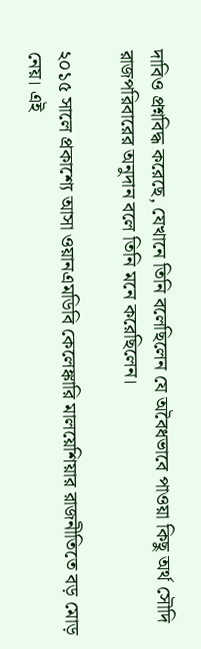দাবিও প্রশ্নবিদ্ধ করেছে, যেখানে তিনি বলেছিলেন যে অবৈধভাবে পাওয়া কিছু অর্থ সৌদি রাজপরিবারের অনুদান বলে তিনি মনে করেছিলেন।

২০১৫ সালে প্রকাশ্যে আসা ওয়ানএমডিবি কেলেঙ্কারি মালয়েশিয়ার রাজনীতিতে বড় মোড় নেয়। এই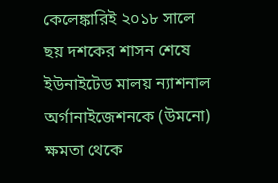কেলেঙ্কারিই ২০১৮ সালে ছয় দশকের শাসন শেষে ইউনাইটেড মালয় ন্যাশনাল অর্গানাইজেশনকে (উমনো) ক্ষমতা থেকে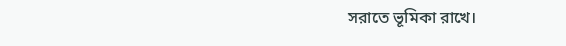সরাতে ভূমিকা রাখে।